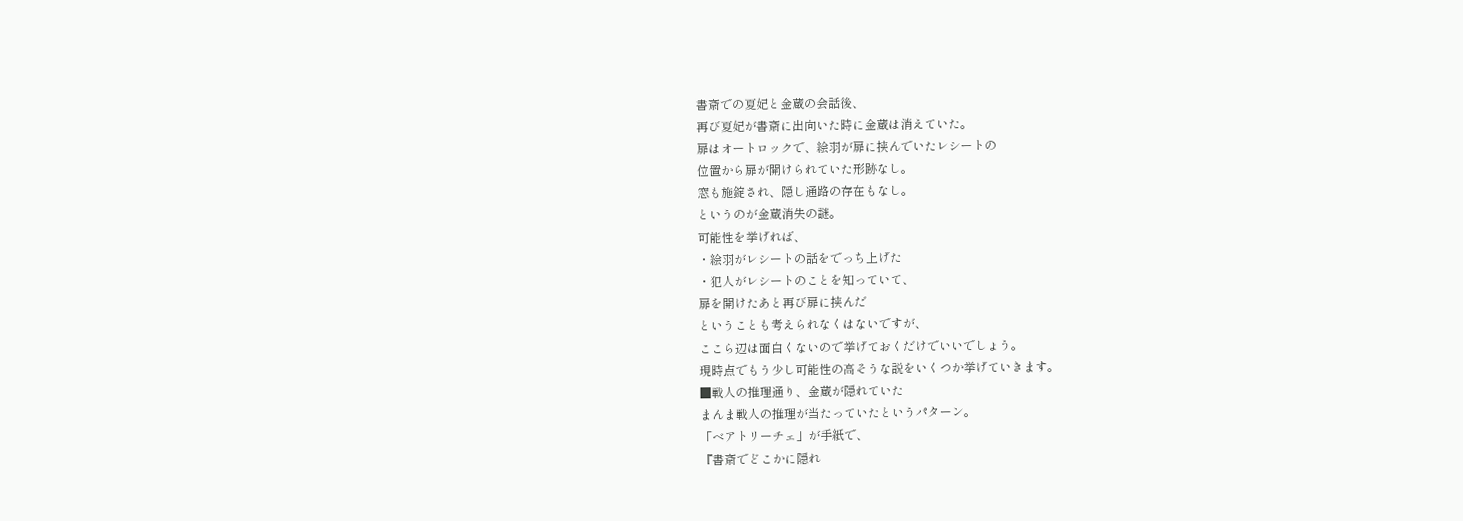書斎での夏妃と金蔵の会話後、
再び夏妃が書斎に出向いた時に金蔵は消えていた。
扉はオートロックで、絵羽が扉に挟んでいたレシートの
位置から扉が開けられていた形跡なし。
窓も施錠され、隠し通路の存在もなし。
というのが金蔵消失の謎。
可能性を挙げれば、
・絵羽がレシートの話をでっち上げた
・犯人がレシートのことを知っていて、
扉を開けたあと再び扉に挟んだ
ということも考えられなくはないですが、
ここら辺は面白くないので挙げておくだけでいいでしょう。
現時点でもう少し可能性の高そうな説をいくつか挙げていきます。
■戦人の推理通り、金蔵が隠れていた
まんま戦人の推理が当たっていたというパターン。
「ベアトリーチェ」が手紙で、
『書斎でどこかに隠れ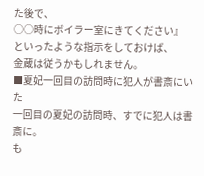た後で、
○○時にボイラー室にきてください』
といったような指示をしておけば、
金蔵は従うかもしれません。
■夏妃一回目の訪問時に犯人が書斎にいた
一回目の夏妃の訪問時、すでに犯人は書斎に。
も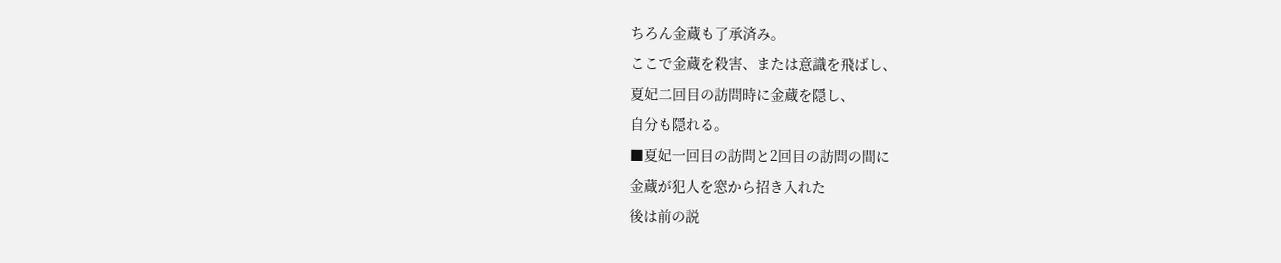ちろん金蔵も了承済み。
ここで金蔵を殺害、または意識を飛ばし、
夏妃二回目の訪問時に金蔵を隠し、
自分も隠れる。
■夏妃一回目の訪問と2回目の訪問の間に
金蔵が犯人を窓から招き入れた
後は前の説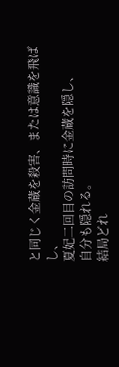と同じく金蔵を殺害、または意識を飛ばし、
夏妃二回目の訪問時に金蔵を隠し、
自分も隠れる。
結局どれ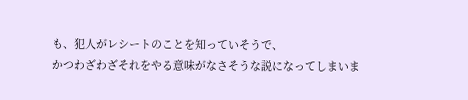も、犯人がレシートのことを知っていそうで、
かつわざわざそれをやる意味がなさそうな説になってしまいま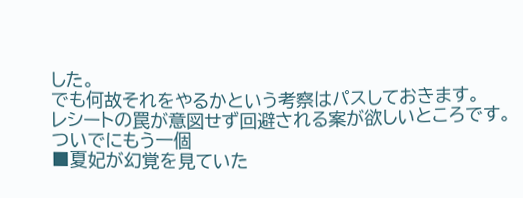した。
でも何故それをやるかという考察はパスしておきます。
レシートの罠が意図せず回避される案が欲しいところです。
ついでにもう一個
■夏妃が幻覚を見ていた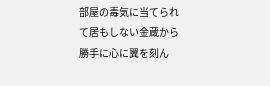部屋の毒気に当てられて居もしない金蔵から
勝手に心に翼を刻ん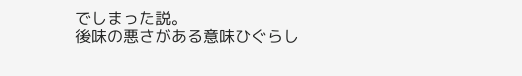でしまった説。
後味の悪さがある意味ひぐらし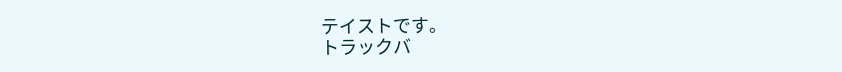テイストです。
トラックバ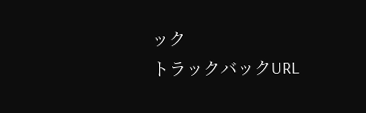ック
トラックバックURL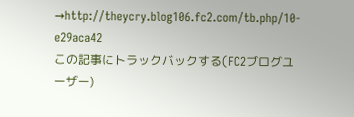→http://theycry.blog106.fc2.com/tb.php/10-e29aca42
この記事にトラックバックする(FC2ブログユーザー)